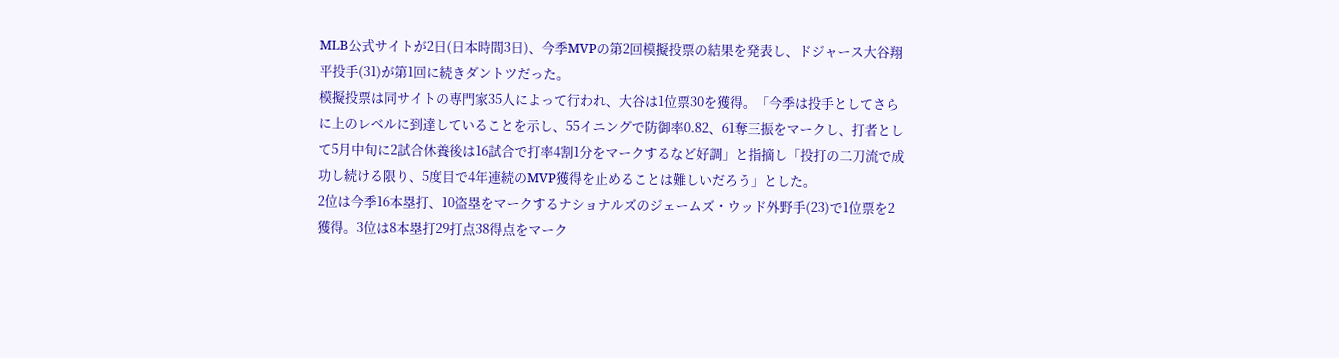MLB公式サイトが2日(日本時間3日)、今季MVPの第2回模擬投票の結果を発表し、ドジャース大谷翔平投手(31)が第1回に続きダントツだった。
模擬投票は同サイトの専門家35人によって行われ、大谷は1位票30を獲得。「今季は投手としてさらに上のレベルに到達していることを示し、55イニングで防御率0.82、61奪三振をマークし、打者として5月中旬に2試合休養後は16試合で打率4割1分をマークするなど好調」と指摘し「投打の二刀流で成功し続ける限り、5度目で4年連続のMVP獲得を止めることは難しいだろう」とした。
2位は今季16本塁打、10盗塁をマークするナショナルズのジェームズ・ウッド外野手(23)で1位票を2獲得。3位は8本塁打29打点38得点をマーク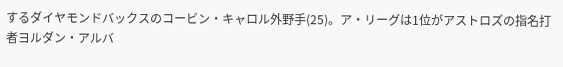するダイヤモンドバックスのコービン・キャロル外野手(25)。ア・リーグは1位がアストロズの指名打者ヨルダン・アルバ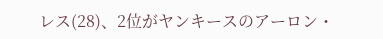レス(28)、2位がヤンキースのアーロン・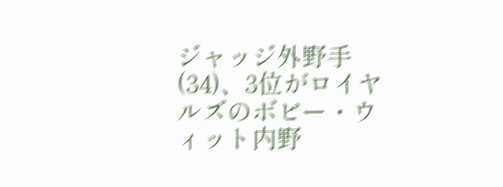ジャッジ外野手(34)、3位がロイヤルズのボビー・ウィット内野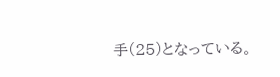手(25)となっている。